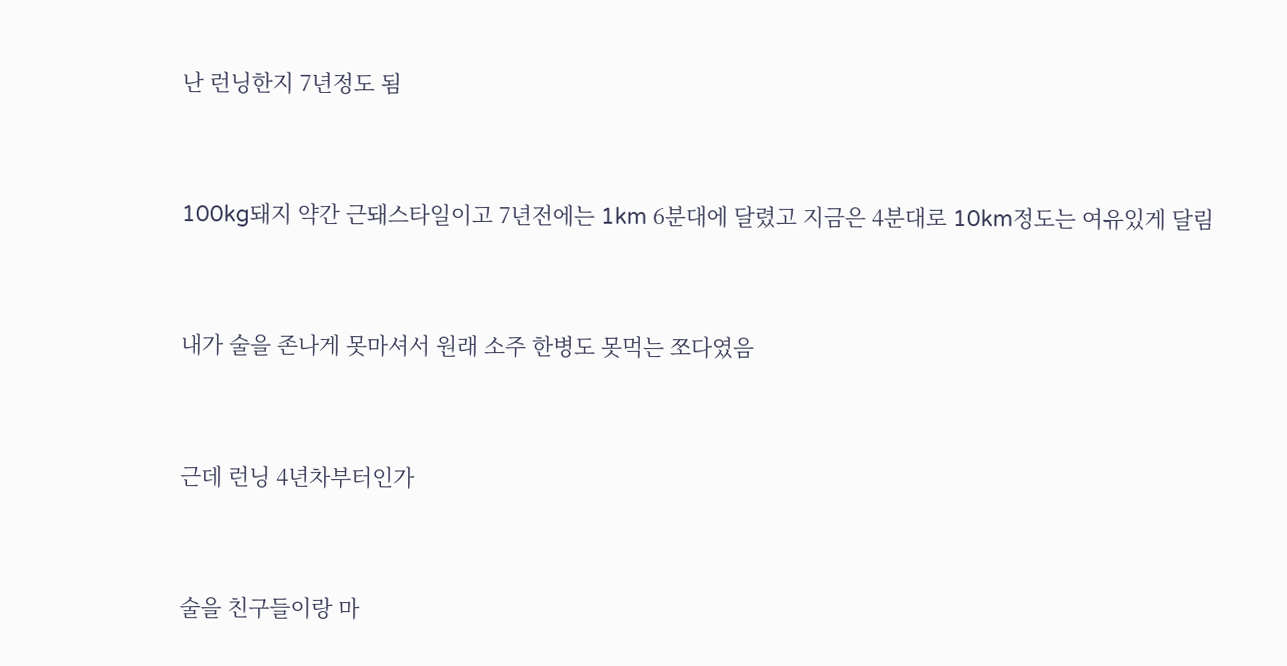난 런닝한지 7년정도 됨


100kg돼지 약간 근돼스타일이고 7년전에는 1km 6분대에 달렸고 지금은 4분대로 10km정도는 여유있게 달림


내가 술을 존나게 못마셔서 원래 소주 한병도 못먹는 쪼다였음


근데 런닝 4년차부터인가


술을 친구들이랑 마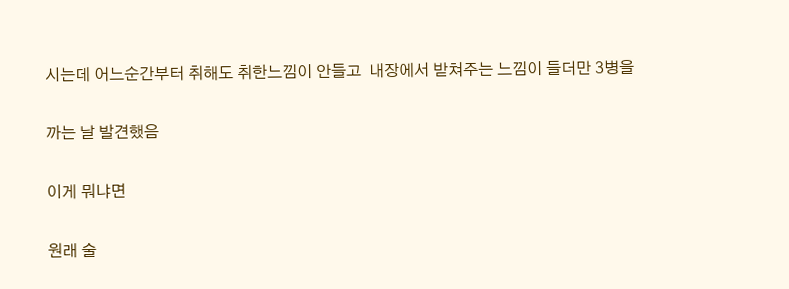시는데 어느순간부터 취해도 취한느낌이 안들고  내장에서 받쳐주는 느낌이 들더만 3병을


까는 날 발견했음


이게 뭐냐면


원래 술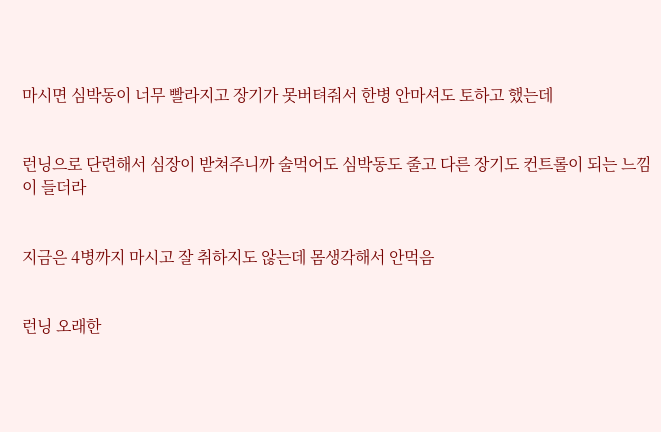마시면 심박동이 너무 빨라지고 장기가 못버텨줘서 한병 안마셔도 토하고 했는데


런닝으로 단련해서 심장이 받쳐주니까 술먹어도 심박동도 줄고 다른 장기도 컨트롤이 되는 느낌이 들더라


지금은 4병까지 마시고 잘 취하지도 않는데 몸생각해서 안먹음


런닝 오래한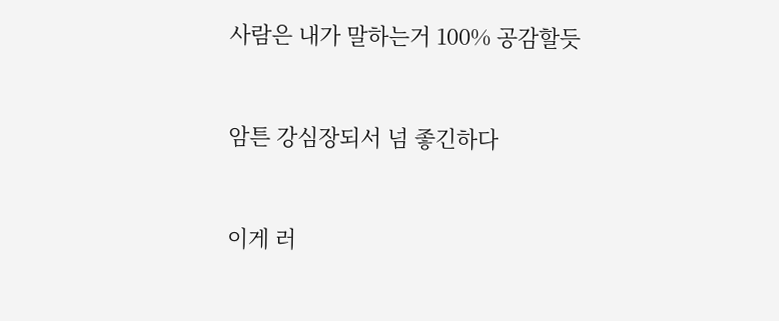사람은 내가 말하는거 100% 공감할듯


암튼 강심장되서 넘 좋긴하다


이게 러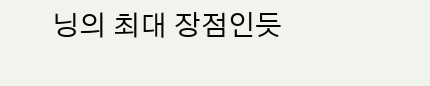닝의 최대 장점인듯